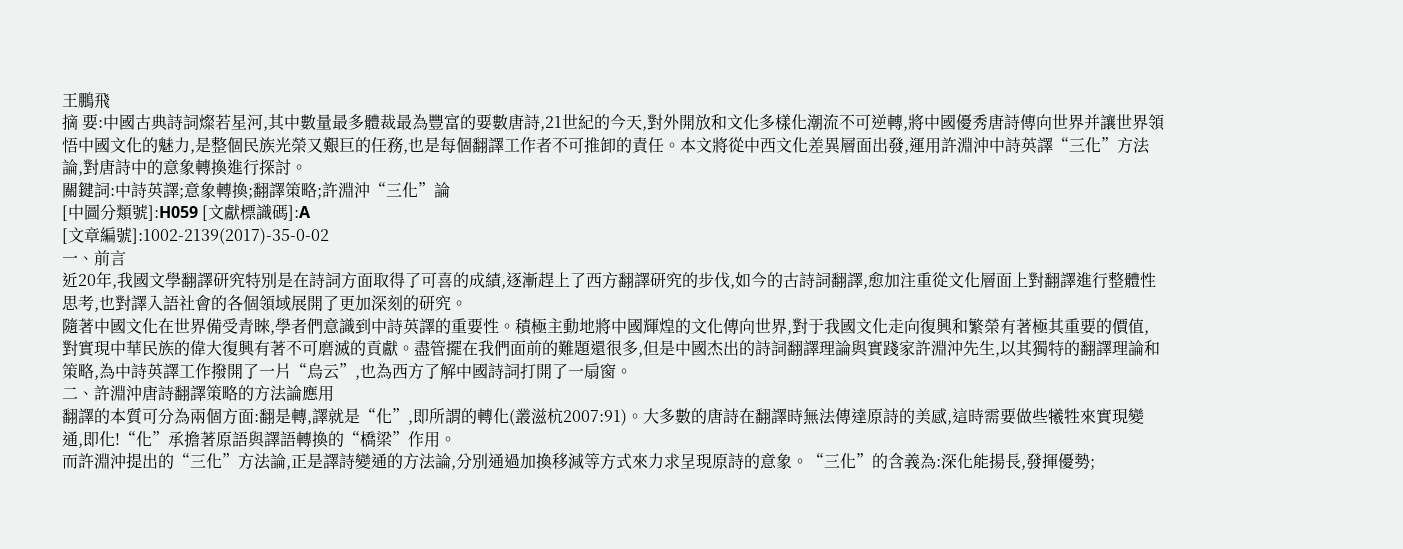王鵬飛
摘 要:中國古典詩詞燦若星河,其中數量最多體裁最為豐富的要數唐詩,21世紀的今天,對外開放和文化多樣化潮流不可逆轉,將中國優秀唐詩傳向世界并讓世界領悟中國文化的魅力,是整個民族光榮又艱巨的任務,也是每個翻譯工作者不可推卸的責任。本文將從中西文化差異層面出發,運用許淵沖中詩英譯“三化”方法論,對唐詩中的意象轉換進行探討。
關鍵詞:中詩英譯;意象轉換;翻譯策略;許淵沖“三化”論
[中圖分類號]:H059 [文獻標識碼]:A
[文章編號]:1002-2139(2017)-35-0-02
一、前言
近20年,我國文學翻譯研究特別是在詩詞方面取得了可喜的成績,逐漸趕上了西方翻譯研究的步伐,如今的古詩詞翻譯,愈加注重從文化層面上對翻譯進行整體性思考,也對譯入語社會的各個領域展開了更加深刻的研究。
隨著中國文化在世界備受青睞,學者們意識到中詩英譯的重要性。積極主動地將中國輝煌的文化傳向世界,對于我國文化走向復興和繁榮有著極其重要的價值,對實現中華民族的偉大復興有著不可磨滅的貢獻。盡管擺在我們面前的難題還很多,但是中國杰出的詩詞翻譯理論與實踐家許淵沖先生,以其獨特的翻譯理論和策略,為中詩英譯工作撥開了一片“烏云”,也為西方了解中國詩詞打開了一扇窗。
二、許淵沖唐詩翻譯策略的方法論應用
翻譯的本質可分為兩個方面:翻是轉,譯就是“化”,即所謂的轉化(叢滋杭2007:91)。大多數的唐詩在翻譯時無法傳達原詩的美感,這時需要做些犧牲來實現變通,即化!“化”承擔著原語與譯語轉換的“橋梁”作用。
而許淵沖提出的“三化”方法論,正是譯詩變通的方法論,分別通過加換移減等方式來力求呈現原詩的意象。“三化”的含義為:深化能揚長,發揮優勢;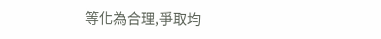等化為合理,爭取均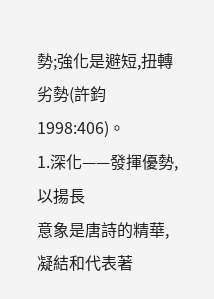勢;強化是避短,扭轉劣勢(許鈞1998:406)。
1.深化——發揮優勢,以揚長
意象是唐詩的精華,凝結和代表著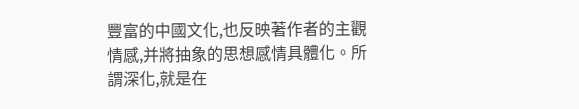豐富的中國文化,也反映著作者的主觀情感,并將抽象的思想感情具體化。所謂深化,就是在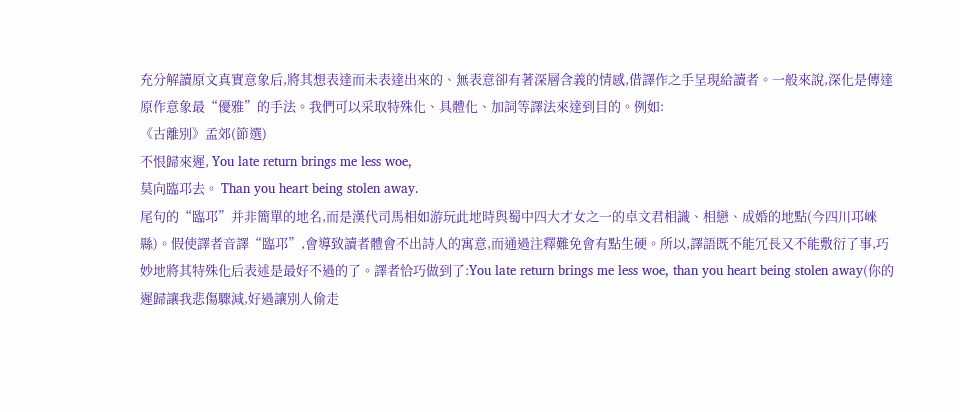充分解讀原文真實意象后,將其想表達而未表達出來的、無表意卻有著深層含義的情感,借譯作之手呈現給讀者。一般來說,深化是傳達原作意象最“優雅”的手法。我們可以采取特殊化、具體化、加詞等譯法來達到目的。例如:
《古離別》孟郊(節選)
不恨歸來遲, You late return brings me less woe,
莫向臨邛去。 Than you heart being stolen away.
尾句的“臨邛”并非簡單的地名,而是漢代司馬相如游玩此地時與蜀中四大才女之一的卓文君相識、相戀、成婚的地點(今四川邛崍縣)。假使譯者音譯“臨邛”,會導致讀者體會不出詩人的寓意,而通過注釋難免會有點生硬。所以,譯語既不能冗長又不能敷衍了事,巧妙地將其特殊化后表述是最好不過的了。譯者恰巧做到了:You late return brings me less woe, than you heart being stolen away(你的遲歸讓我悲傷驟減,好過讓別人偷走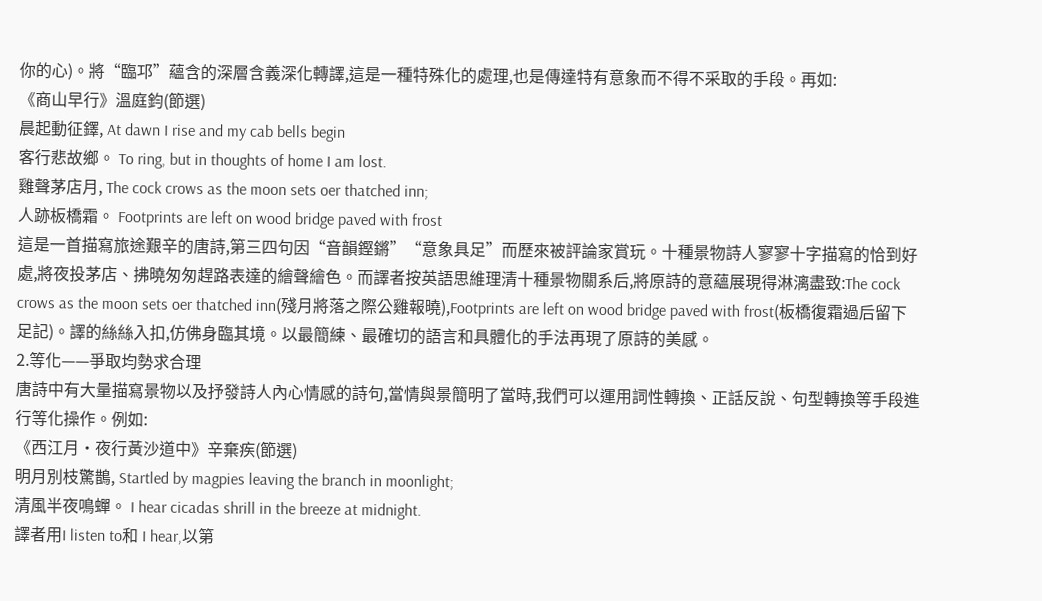你的心)。將“臨邛”蘊含的深層含義深化轉譯,這是一種特殊化的處理,也是傳達特有意象而不得不采取的手段。再如:
《商山早行》溫庭鈞(節選)
晨起動征鐸, At dawn I rise and my cab bells begin
客行悲故鄉。 To ring, but in thoughts of home I am lost.
雞聲茅店月, The cock crows as the moon sets oer thatched inn;
人跡板橋霜。 Footprints are left on wood bridge paved with frost
這是一首描寫旅途艱辛的唐詩,第三四句因“音韻鏗鏘”“意象具足”而歷來被評論家賞玩。十種景物詩人寥寥十字描寫的恰到好處,將夜投茅店、拂曉匆匆趕路表達的繪聲繪色。而譯者按英語思維理清十種景物關系后,將原詩的意蘊展現得淋漓盡致:The cock crows as the moon sets oer thatched inn(殘月將落之際公雞報曉),Footprints are left on wood bridge paved with frost(板橋復霜過后留下足記)。譯的絲絲入扣,仿佛身臨其境。以最簡練、最確切的語言和具體化的手法再現了原詩的美感。
2.等化——爭取均勢求合理
唐詩中有大量描寫景物以及抒發詩人內心情感的詩句,當情與景簡明了當時,我們可以運用詞性轉換、正話反說、句型轉換等手段進行等化操作。例如:
《西江月·夜行黃沙道中》辛棄疾(節選)
明月別枝驚鵲, Startled by magpies leaving the branch in moonlight;
清風半夜鳴蟬。 I hear cicadas shrill in the breeze at midnight.
譯者用I listen to和 I hear,以第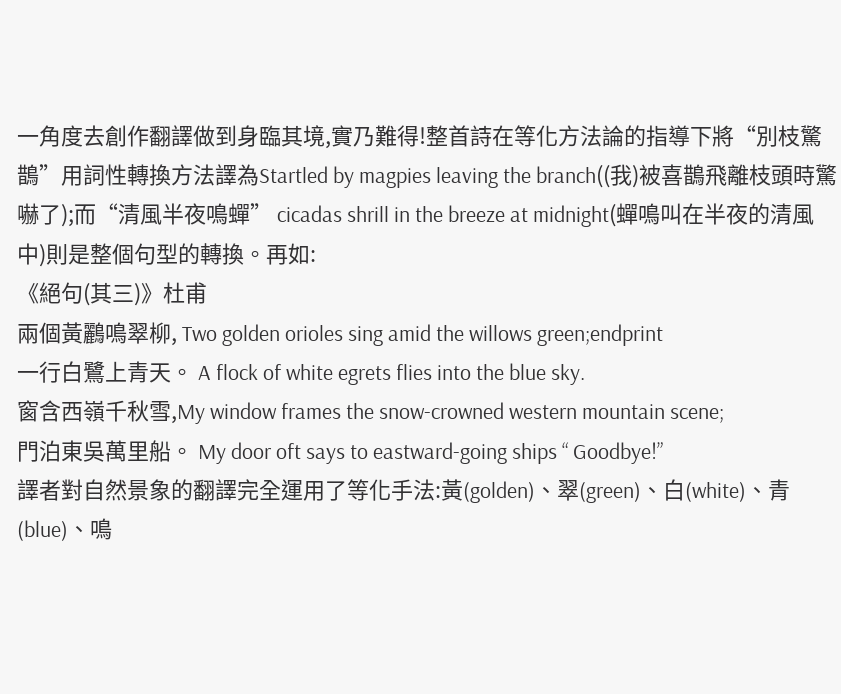一角度去創作翻譯做到身臨其境,實乃難得!整首詩在等化方法論的指導下將“別枝驚鵲”用詞性轉換方法譯為Startled by magpies leaving the branch((我)被喜鵲飛離枝頭時驚嚇了);而“清風半夜鳴蟬” cicadas shrill in the breeze at midnight(蟬鳴叫在半夜的清風中)則是整個句型的轉換。再如:
《絕句(其三)》杜甫
兩個黃鸝鳴翠柳, Two golden orioles sing amid the willows green;endprint
一行白鷺上青天。 A flock of white egrets flies into the blue sky.
窗含西嶺千秋雪,My window frames the snow-crowned western mountain scene;
門泊東吳萬里船。 My door oft says to eastward-going ships “ Goodbye!”
譯者對自然景象的翻譯完全運用了等化手法:黃(golden)、翠(green)、白(white)、青(blue)、鳴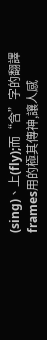(sing)、上(fly);而“含”字的翻譯frames用的極其傳神,讓人感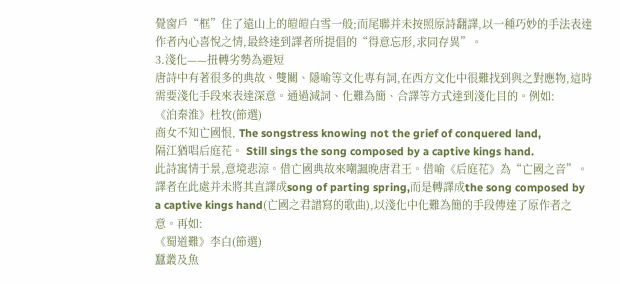覺窗戶“框”住了遠山上的皚皚白雪一般;而尾聯并未按照原詩翻譯,以一種巧妙的手法表達作者內心喜悅之情,最終達到譯者所提倡的“得意忘形,求同存異”。
3.淺化——扭轉劣勢為避短
唐詩中有著很多的典故、雙關、隱喻等文化專有詞,在西方文化中很難找到與之對應物,這時需要淺化手段來表達深意。通過減詞、化難為簡、合譯等方式達到淺化目的。例如:
《泊秦淮》杜牧(節選)
商女不知亡國恨, The songstress knowing not the grief of conquered land,
隔江猶唱后庭花。 Still sings the song composed by a captive kings hand.
此詩寓情于景,意境悲涼。借亡國典故來嘲諷晚唐君王。借喻《后庭花》為“亡國之音”。譯者在此處并未將其直譯成song of parting spring,而是轉譯成the song composed by a captive kings hand(亡國之君譜寫的歌曲),以淺化中化難為簡的手段傳達了原作者之意。再如:
《蜀道難》李白(節選)
蠶叢及魚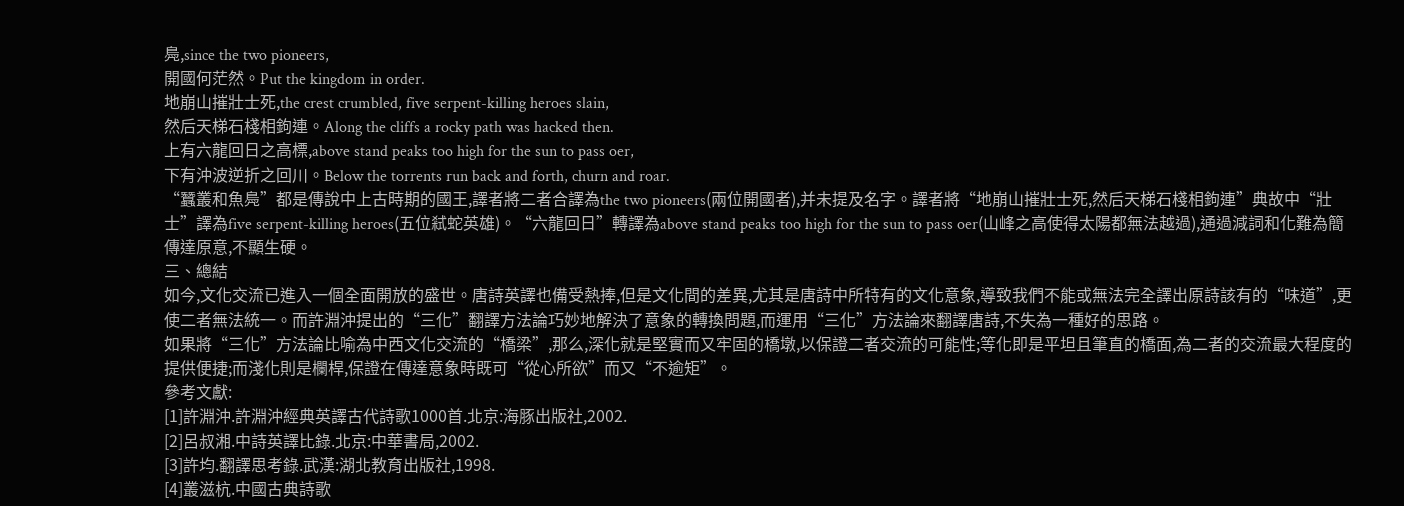鳧,since the two pioneers,
開國何茫然。Put the kingdom in order.
地崩山摧壯士死,the crest crumbled, five serpent-killing heroes slain,
然后天梯石棧相鉤連。Along the cliffs a rocky path was hacked then.
上有六龍回日之高標,above stand peaks too high for the sun to pass oer,
下有沖波逆折之回川。Below the torrents run back and forth, churn and roar.
“蠶叢和魚鳧”都是傳說中上古時期的國王,譯者將二者合譯為the two pioneers(兩位開國者),并未提及名字。譯者將“地崩山摧壯士死,然后天梯石棧相鉤連”典故中“壯士”譯為five serpent-killing heroes(五位弒蛇英雄)。“六龍回日”轉譯為above stand peaks too high for the sun to pass oer(山峰之高使得太陽都無法越過),通過減詞和化難為簡傳達原意,不顯生硬。
三、總結
如今,文化交流已進入一個全面開放的盛世。唐詩英譯也備受熱捧,但是文化間的差異,尤其是唐詩中所特有的文化意象,導致我們不能或無法完全譯出原詩該有的“味道”,更使二者無法統一。而許淵沖提出的“三化”翻譯方法論巧妙地解決了意象的轉換問題,而運用“三化”方法論來翻譯唐詩,不失為一種好的思路。
如果將“三化”方法論比喻為中西文化交流的“橋梁”,那么,深化就是堅實而又牢固的橋墩,以保證二者交流的可能性;等化即是平坦且筆直的橋面,為二者的交流最大程度的提供便捷;而淺化則是欄桿,保證在傳達意象時既可“從心所欲”而又“不逾矩”。
參考文獻:
[1]許淵沖.許淵沖經典英譯古代詩歌1000首.北京:海豚出版社,2002.
[2]呂叔湘.中詩英譯比錄.北京:中華書局,2002.
[3]許均.翻譯思考錄.武漢:湖北教育出版社,1998.
[4]叢滋杭.中國古典詩歌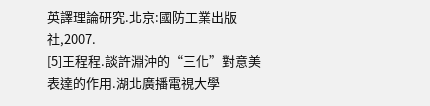英譯理論研究.北京:國防工業出版社,2007.
[5]王程程.談許淵沖的“三化”對意美表達的作用.湖北廣播電視大學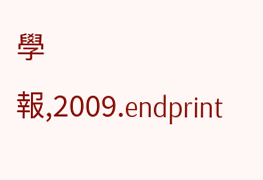學報,2009.endprint